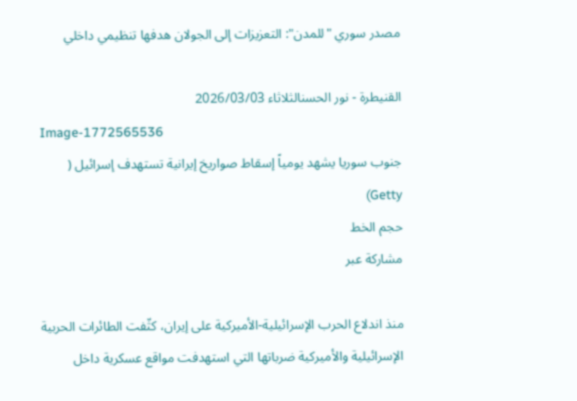مصدر سوري "للمدن": التعزيزات إلى الجولان هدفها تنظيمي داخلي

القنيطرة - نور الحسنالثلاثاء 2026/03/03
Image-1772565536
جنوب سوريا يشهد يومياً إسقاط صواريخ إيرانية تستهدف إسرائيل ( Getty)
حجم الخط
مشاركة عبر

منذ اندلاع الحرب الإسرائيلية-الأميركية على إيران، كثّفت الطائرات الحربية الإسرائيلية والأميركية ضرباتها التي استهدفت مواقع عسكرية داخل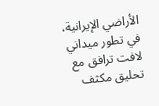الأراضي الإيرانية، في تطور ميداني لافت ترافق مع تحليق مكثف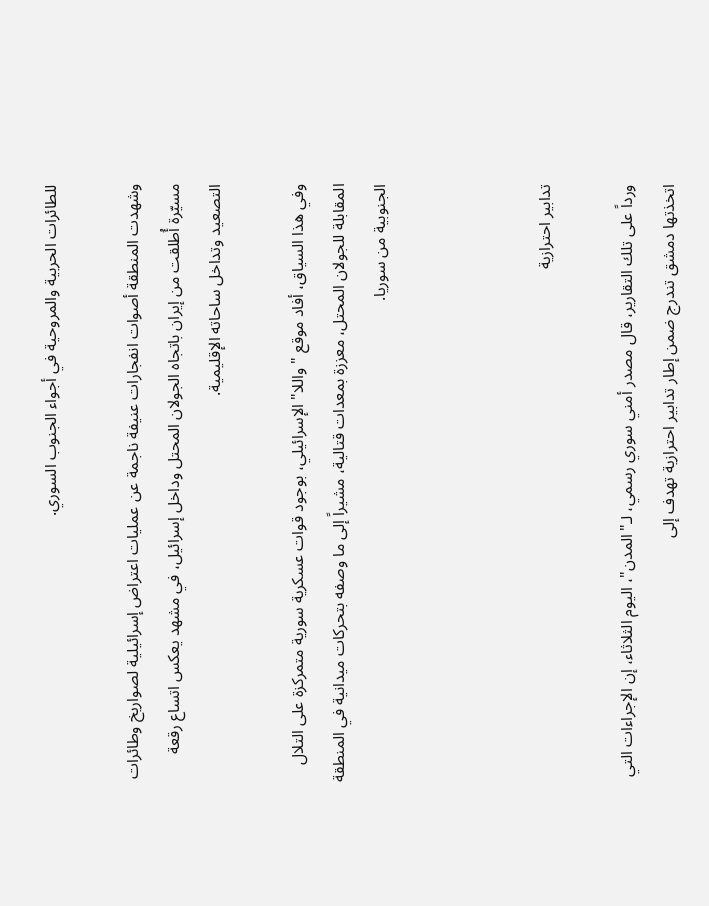للطائرات الحربية والمروحية في أجواء الجنوب السوري.

وشهدت المنطقة أصوات انفجارات عنيفة ناجمة عن عمليات اعتراض إسرائيلية لصواريخ وطائرات مسيّرة أُطلقت من إيران باتجاه الجولان المحتل وداخل إسرائيل، في مشهد يعكس اتساع رقعة التصعيد وتداخل ساحاته الإقليمية.

وفي هذا السياق، أفاد موقع "واللا" الإسرائيلي، بوجود قوات عسكرية سورية متمركزة على التلال المقابلة للجولان المحتل، معززة بمعدات قتالية، مشيراً إلى ما وصفه بتحركات ميدانية في المنطقة الجنوبية من سوريا.



تدابير احترازية

ورداً على تلك التقارير، قال مصدر أمني سوري رسمي، لـ"المدن"، اليوم الثلاثاء، إن الإجراءات التي اتخذتها دمشق تندرج ضمن إطار تدابير احترازية تهدف إلى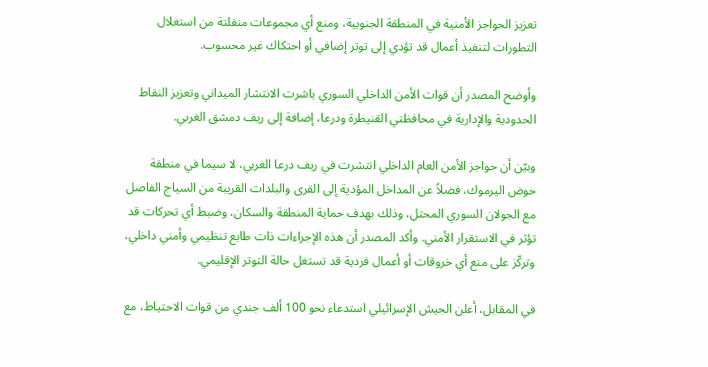تعزيز الحواجز الأمنية في المنطقة الجنوبية، ومنع أي مجموعات منفلتة من استغلال التطورات لتنفيذ أعمال قد تؤدي إلى توتر إضافي أو احتكاك غير محسوب.

وأوضح المصدر أن قوات الأمن الداخلي السوري باشرت الانتشار الميداني وتعزيز النقاط الحدودية والإدارية في محافظتي القنيطرة ودرعا، إضافة إلى ريف دمشق الغربي.

وبيّن أن حواجز الأمن العام الداخلي انتشرت في ريف درعا الغربي، لا سيما في منطقة حوض اليرموك، فضلاً عن المداخل المؤدية إلى القرى والبلدات القريبة من السياج الفاصل مع الجولان السوري المحتل، وذلك بهدف حماية المنطقة والسكان، وضبط أي تحركات قد تؤثر في الاستقرار الأمني. وأكد المصدر أن هذه الإجراءات ذات طابع تنظيمي وأمني داخلي، وتركّز على منع أي خروقات أو أعمال فردية قد تستغل حالة التوتر الإقليمي.

في المقابل، أعلن الجيش الإسرائيلي استدعاء نحو 100 ألف جندي من قوات الاحتياط، مع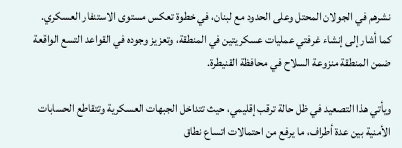نشرهم في الجولان المحتل وعلى الحدود مع لبنان، في خطوة تعكس مستوى الاستنفار العسكري. كما أشار إلى إنشاء غرفتي عمليات عسكريتين في المنطقة، وتعزيز وجوده في القواعد التسع الواقعة ضمن المنطقة منزوعة السلاح في محافظة القنيطرة.

ويأتي هذا التصعيد في ظل حالة ترقب إقليمي، حيث تتداخل الجبهات العسكرية وتتقاطع الحسابات الأمنية بين عدة أطراف، ما يرفع من احتمالات اتساع نطاق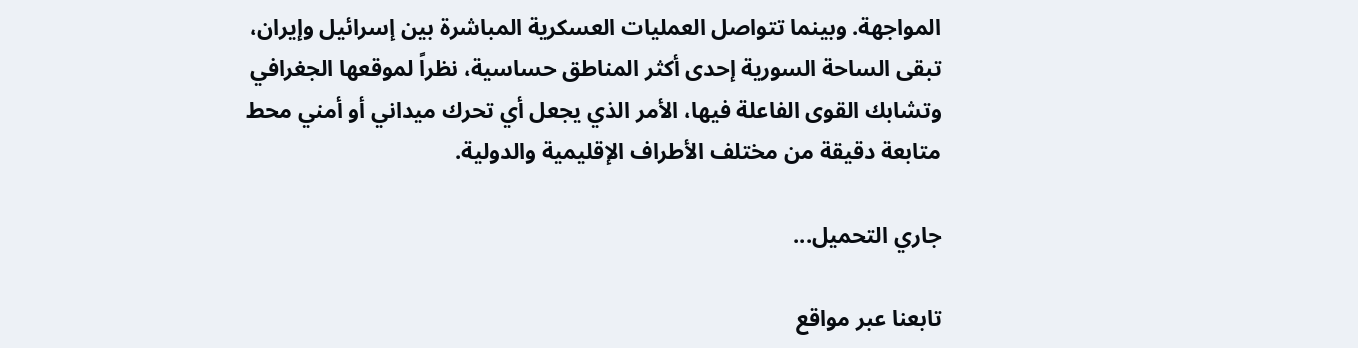المواجهة. وبينما تتواصل العمليات العسكرية المباشرة بين إسرائيل وإيران، تبقى الساحة السورية إحدى أكثر المناطق حساسية، نظراً لموقعها الجغرافي وتشابك القوى الفاعلة فيها، الأمر الذي يجعل أي تحرك ميداني أو أمني محط متابعة دقيقة من مختلف الأطراف الإقليمية والدولية.

جاري التحميل...

تابعنا عبر مواقع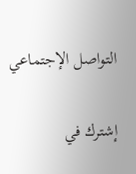التواصل الإجتماعي

إشترك في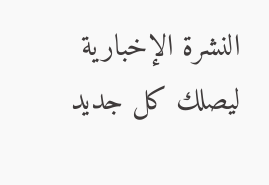النشرة الإخبارية ليصلك كل جديد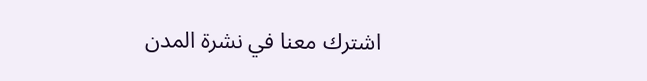اشترك معنا في نشرة المدن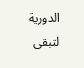الدورية لتبقى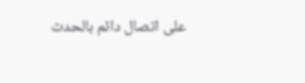على اتصال دائم بالحدث